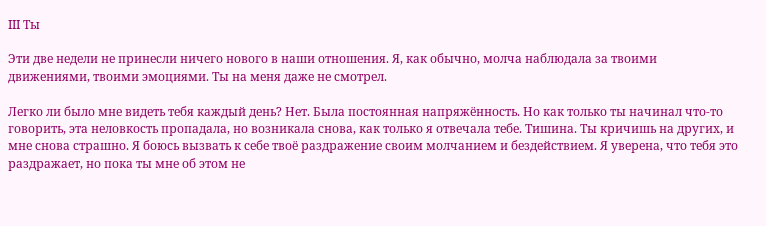III Ты

Эти две недели не принесли ничего нового в наши отношения. Я, как обычно, молча наблюдала за твоими движениями, твоими эмоциями. Ты на меня даже не смотрел.

Легко ли было мне видеть тебя каждый день? Нет. Была постоянная напряжённость. Но как только ты начинал что-то говорить, эта неловкость пропадала, но возникала снова, как только я отвечала тебе. Тишина. Ты кричишь на других, и мне снова страшно. Я боюсь вызвать к себе твоё раздражение своим молчанием и бездействием. Я уверена, что тебя это раздражает, но пока ты мне об этом не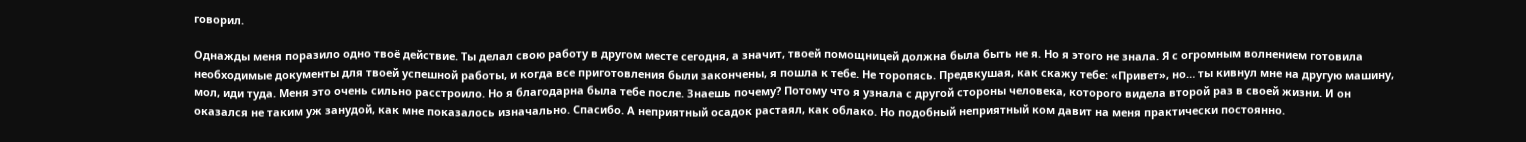говорил.

Однажды меня поразило одно твоё действие. Ты делал свою работу в другом месте сегодня, а значит, твоей помощницей должна была быть не я. Но я этого не знала. Я с огромным волнением готовила необходимые документы для твоей успешной работы, и когда все приготовления были закончены, я пошла к тебе. Не торопясь. Предвкушая, как скажу тебе: «Привет», но… ты кивнул мне на другую машину, мол, иди туда. Меня это очень сильно расстроило. Но я благодарна была тебе после. Знаешь почему? Потому что я узнала с другой стороны человека, которого видела второй раз в своей жизни. И он оказался не таким уж занудой, как мне показалось изначально. Спасибо. А неприятный осадок растаял, как облако. Но подобный неприятный ком давит на меня практически постоянно.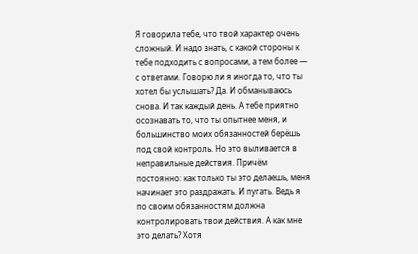Я говорила тебе, что твой характер очень сложный. И надо знать, с какой стороны к тебе подходить с вопросами, а тем более — с ответами. Говорю ли я иногда то, что ты хотел бы услышать? Да. И обманываюсь снова. И так каждый день. А тебе приятно осознавать то, что ты опытнее меня, и большинство моих обязанностей берёшь под свой контроль. Но это выливается в неправильные действия. Причём постоянно: как только ты это делаешь, меня начинает это раздражать. И пугать. Ведь я по своим обязанностям должна контролировать твои действия. А как мне это делать? Хотя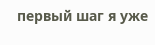первый шаг я уже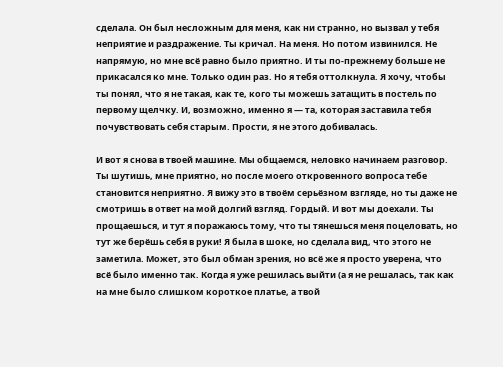сделала. Он был несложным для меня, как ни странно, но вызвал у тебя неприятие и раздражение. Ты кричал. На меня. Но потом извинился. Не напрямую, но мне всё равно было приятно. И ты по-прежнему больше не прикасался ко мне. Только один раз. Но я тебя оттолкнула. Я хочу, чтобы ты понял, что я не такая, как те, кого ты можешь затащить в постель по первому щелчку. И, возможно, именно я — та, которая заставила тебя почувствовать себя старым. Прости, я не этого добивалась.

И вот я снова в твоей машине. Мы общаемся, неловко начинаем разговор. Ты шутишь, мне приятно, но после моего откровенного вопроса тебе становится неприятно. Я вижу это в твоём серьёзном взгляде, но ты даже не смотришь в ответ на мой долгий взгляд. Гордый. И вот мы доехали. Ты прощаешься, и тут я поражаюсь тому, что ты тянешься меня поцеловать, но тут же берёшь себя в руки! Я была в шоке, но сделала вид, что этого не заметила. Может, это был обман зрения, но всё же я просто уверена, что всё было именно так. Когда я уже решилась выйти (а я не решалась, так как на мне было слишком короткое платье, а твой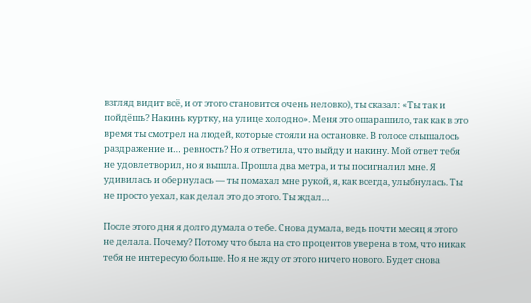взгляд видит всё, и от этого становится очень неловко), ты сказал: «Ты так и пойдёшь? Накинь куртку, на улице холодно». Меня это ошарашило, так как в это время ты смотрел на людей, которые стояли на остановке. В голосе слышалось раздражение и… ревность? Но я ответила, что выйду и накину. Мой ответ тебя не удовлетворил, но я вышла. Прошла два метра, и ты посигналил мне. Я удивилась и обернулась — ты помахал мне рукой, я, как всегда, улыбнулась. Ты не просто уехал, как делал это до этого. Ты ждал…

После этого дня я долго думала о тебе. Снова думала, ведь почти месяц я этого не делала. Почему? Потому что была на сто процентов уверена в том, что никак тебя не интересую больше. Но я не жду от этого ничего нового. Будет снова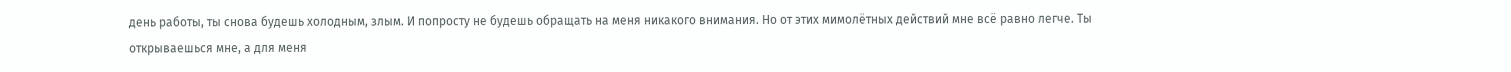день работы, ты снова будешь холодным, злым. И попросту не будешь обращать на меня никакого внимания. Но от этих мимолётных действий мне всё равно легче. Ты открываешься мне, а для меня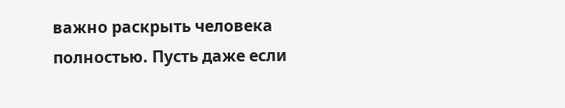важно раскрыть человека полностью. Пусть даже если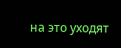на это уходят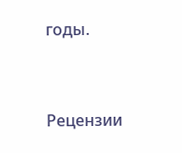годы.


Рецензии